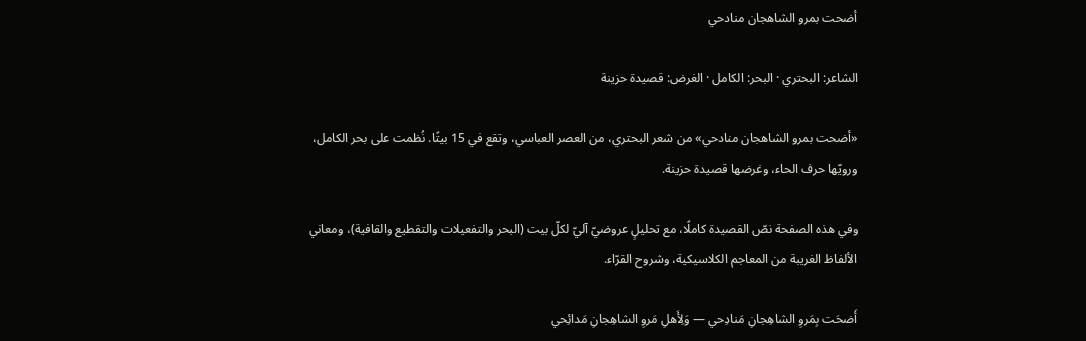أضحت بمرو الشاهجان منادحي

الشاعر: البحتري · البحر: الكامل · الغرض: قصيدة حزينة

«أضحت بمرو الشاهجان منادحي» من شعر البحتري، من العصر العباسي، وتقع في 15 بيتًا. نُظمت على بحر الكامل، ورويّها حرف الحاء، وغرضها قصيدة حزينة.

وفي هذه الصفحة نصّ القصيدة كاملًا، مع تحليلٍ عروضيّ آليّ لكلّ بيت (البحر والتفعيلات والتقطيع والقافية)، ومعاني الألفاظ الغريبة من المعاجم الكلاسيكية، وشروح القرّاء.

أَضحَت بِمَروِ الشاهِجانِ مَنادِحي — وَلِأَهلِ مَروِ الشاهِجانِ مَدائِحي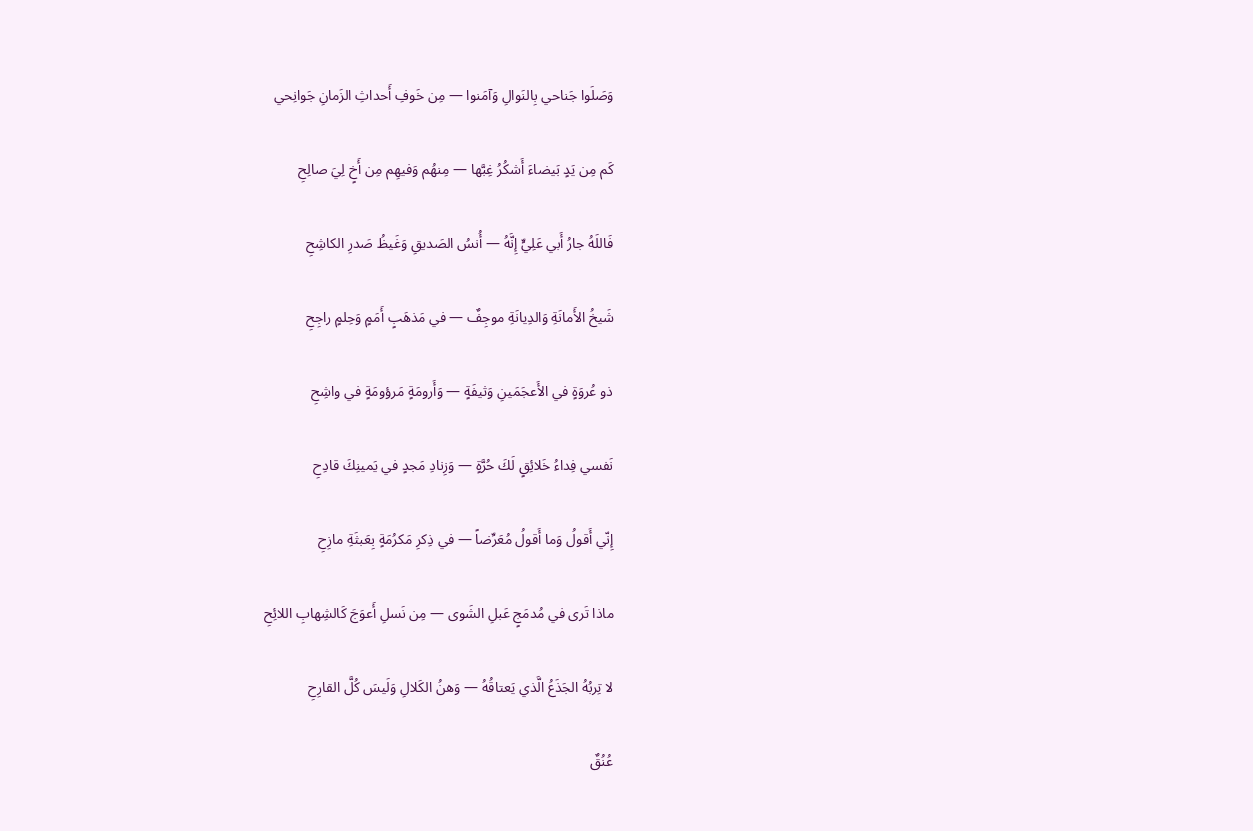وَصَلَوا جَناحي بِالنَوالِ وَآمَنوا — مِن خَوفِ أَحداثِ الزَمانِ جَوانِحي

كَم مِن يَدٍ بَيضاءَ أَشكُرُ غِبَّها — مِنهُم وَفيهِم مِن أَخٍ لِيَ صالِحِ

فَاللَهُ جارُ أَبي عَلِيٍّ إِنَّهُ — أُنسُ الصَديقِ وَغَيظُ صَدرِ الكاشِحِ

شَيخُ الأَمانَةِ وَالدِيانَةِ موجِفٌ — في مَذهَبٍ أَمَمٍ وَحِلمٍ راجِحِ

ذو عُروَةٍ في الأَعجَمَينِ وَثيفَةٍ — وَأَرومَةٍ مَرؤومَةٍ في واشِحِ

نَفسي فِداءُ خَلائِقٍ لَكَ حُرَّةٍ — وَزِنادِ مَجدٍ في يَمينِكَ قادِحِ

إِنّي أَقولُ وَما أَقولُ مُعَرِّضاً — في ذِكرِ مَكرُمَةٍ بِعَبثَةِ مازِحِ

ماذا تَرى في مُدمَجٍ عَبلِ الشَوى — مِن نَسلِ أَعوَجَ كَالشِهابِ اللائِحِ

لا تِربُهُ الجَذَعُ الَّذي يَعتاقُهُ — وَهنُ الكَلالِ وَلَيسَ كُلَّ القارِحِ

عُنُقٌ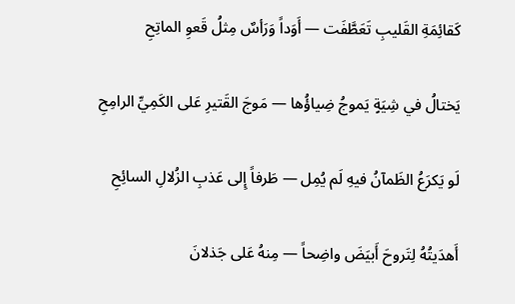كَقائِمَةِ القَليبِ تَعَطَّفَت — أَوَداً وَرَأسٌ مِثلُ قَعوِ الماتِحِ

يَختالُ في شِيَةٍ يَموجُ ضِياؤُها — مَوجَ القَتيرِ عَلى الكَمِيِّ الرامِحِ

لَو يَكرَعُ الظَمآنُ فيهِ لَم يُمِل — طَرفاً إِلى عَذبِ الزُلالِ السائِحِ

أَهدَيتُهُ لِتَروحَ أَبيَضَ واضِحاً — مِنهُ عَلى جَذلانَ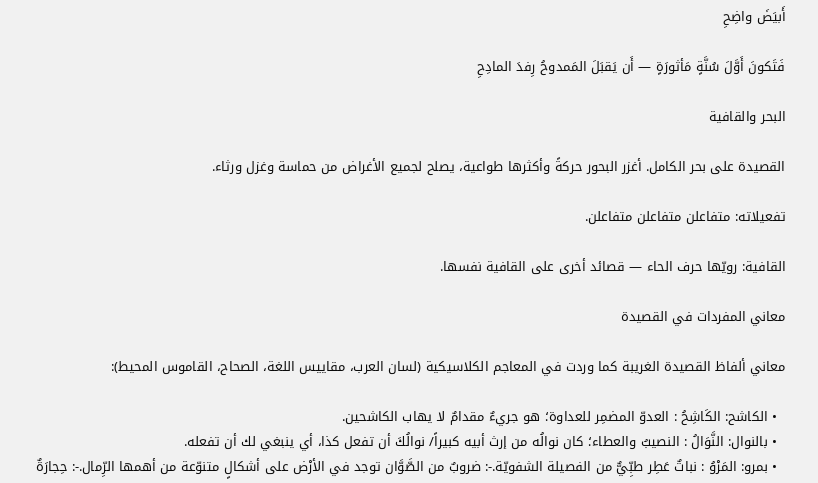أَبيَضَ واضِحِ

فَتَكونَ أَوَّلَ سُنَّةٍ مَأثورَةٍ — أَن يَقبَلَ المَمدوحُ رِفدَ المادِحِ

البحر والقافية

القصيدة على بحر الكامل. أغزر البحور حركةً وأكثرها طواعية، يصلح لجميع الأغراض من حماسة وغزل ورثاء.

تفعيلاته: متفاعلن متفاعلن متفاعلن.

القافية: رويّها حرف الحاء — قصائد أخرى على القافية نفسها.

معاني المفردات في القصيدة

معاني ألفاظ القصيدة الغريبة كما وردت في المعاجم الكلاسيكية (لسان العرب، مقاييس اللغة، الصحاح، القاموس المحيط):

  • الكاشح: الكَاشِحُ : العدوّ المضمِر للعداوة؛ هو جريءٌ مقدامٌ لا يهاب الكاشحين.
  • بالنوال: النَّوَالُ : النصيبُ والعطاء؛ كان نوالُه من إرث أبيه كبيراً/ نوالُكَ أن تفعل كذا، أي ينبغي لك أن تفعله.
  • بمرو: المَرْوُ : نباتٌ عَطِر طبِّيٌّ من الفصيلة الشفويّة.-: ضروبٌ من الصَّوَّان توجد في الأرْض على أشكالٍ متنوّعة من أهمها الرِّمال.-: حِجارَةٌ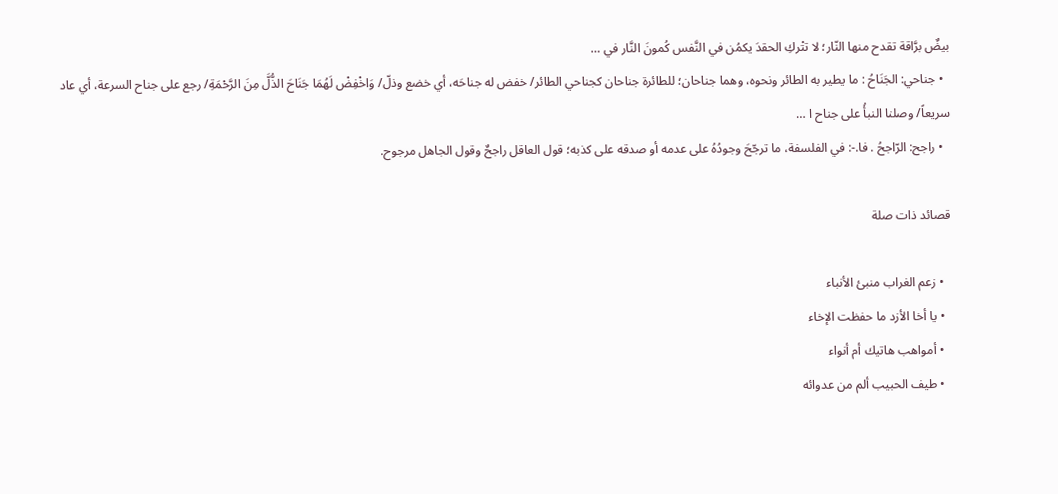بيضٌ برَّاقة تقدح منها النّار؛ لا تتْركِ الحقدَ يكمُن في النَّفس كُمونَ النَّار في …
  • جناحي: الجَنَاحُ : ما يطير به الطائر ونحوه، وهما جناحان؛ للطائرة جناحان كجناحي الطائر/ خفض له جناحَه، أي خضع وذلّ/ وَاخْفِضْ لَهُمَا جَنَاحَ الذُّلَّ مِنَ الرَّحْمَةِ/ رجع على جناح السرعة، أي عاد سريعاً/ وصلنا النبأُ على جناح ا …
  • راجح: الرّاجحُ . فا.-: في الفلسفة، ما ترجّحَ وجودُهُ على عدمه أو صدقه على كذبه؛ قول العاقل راجحٌ وقول الجاهل مرجوح.

قصائد ذات صلة

  • زعم الغراب منبئ الأنباء
  • يا أخا الأزد ما حفظت الإخاء
  • أمواهب هاتيك أم أنواء
  • طيف الحبيب ألم من عدوائه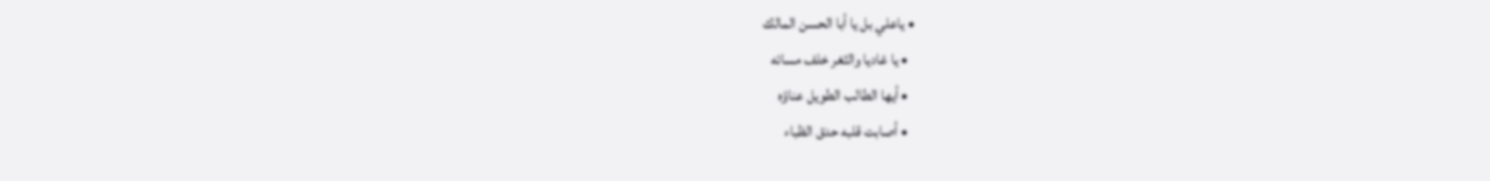• ياعلي بل يا أبا الحسن المالك
  • يا غاديا والثغر خلف مسائه
  • أيها الطالب الطويل عناؤه
  • أصابت قلبه حدق الظباء